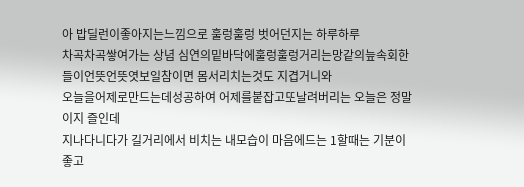아 밥딜런이좋아지는느낌으로 훌렁훌렁 벗어던지는 하루하루
차곡차곡쌓여가는 상념 심연의밑바닥에훌렁훌렁거리는망같의늪속회한들이언뜻언뜻엿보일참이면 몸서리치는것도 지겹거니와
오늘을어제로만드는데성공하여 어제를붙잡고또날려버리는 오늘은 정말이지 즐인데
지나다니다가 길거리에서 비치는 내모습이 마음에드는 1할때는 기분이 좋고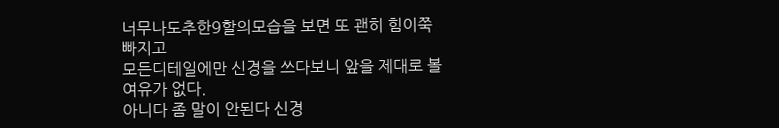너무나도추한9할의모습을 보면 또 괜히 힘이쭉 빠지고
모든디테일에만 신경을 쓰다보니 앞을 제대로 볼 여유가 없다.
아니다 좀 말이 안된다 신경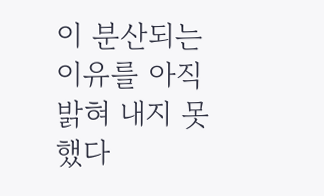이 분산되는 이유를 아직 밝혀 내지 못했다